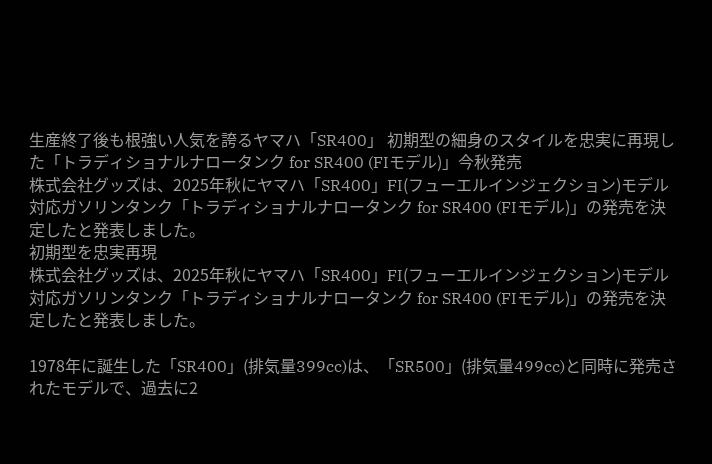生産終了後も根強い人気を誇るヤマハ「SR400」 初期型の細身のスタイルを忠実に再現した「トラディショナルナロータンク for SR400 (FIモデル)」今秋発売
株式会社グッズは、2025年秋にヤマハ「SR400」FI(フューエルインジェクション)モデル対応ガソリンタンク「トラディショナルナロータンク for SR400 (FIモデル)」の発売を決定したと発表しました。
初期型を忠実再現
株式会社グッズは、2025年秋にヤマハ「SR400」FI(フューエルインジェクション)モデル対応ガソリンタンク「トラディショナルナロータンク for SR400 (FIモデル)」の発売を決定したと発表しました。

1978年に誕生した「SR400」(排気量399cc)は、「SR500」(排気量499cc)と同時に発売されたモデルで、過去に2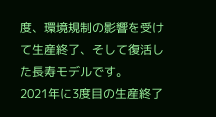度、環境規制の影響を受けて生産終了、そして復活した長寿モデルです。
2021年に3度目の生産終了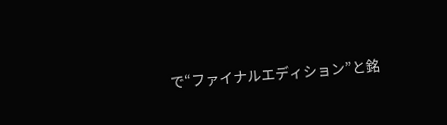で“ファイナルエディション”と銘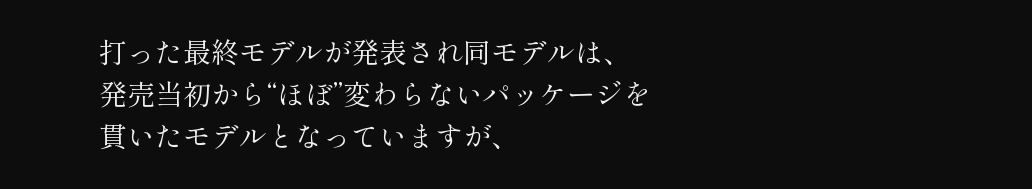打った最終モデルが発表され同モデルは、発売当初から“ほぼ”変わらないパッケージを貫いたモデルとなっていますが、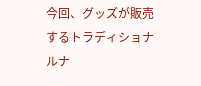今回、グッズが販売するトラディショナルナ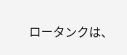ロータンクは、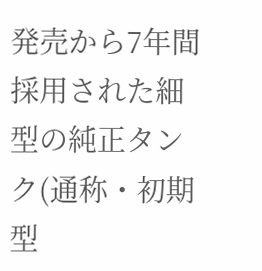発売から7年間採用された細型の純正タンク(通称・初期型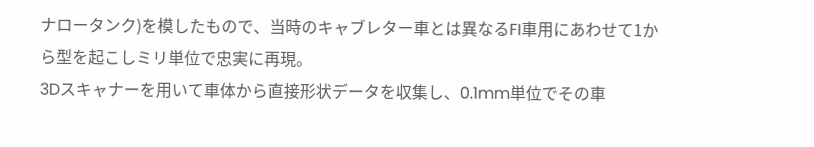ナロータンク)を模したもので、当時のキャブレター車とは異なるFI車用にあわせて1から型を起こしミリ単位で忠実に再現。
3Dスキャナーを用いて車体から直接形状データを収集し、0.1mm単位でその車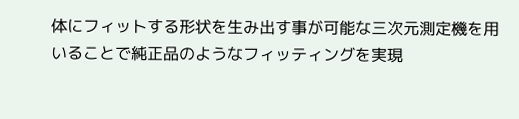体にフィットする形状を生み出す事が可能な三次元測定機を用いることで純正品のようなフィッティングを実現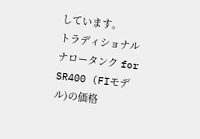しています。
トラディショナルナロータンク for SR400 (FIモデル)の価格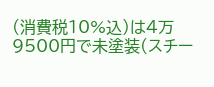(消費税10%込)は4万9500円で未塗装(スチー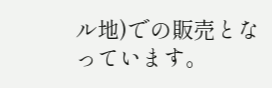ル地)での販売となっています。